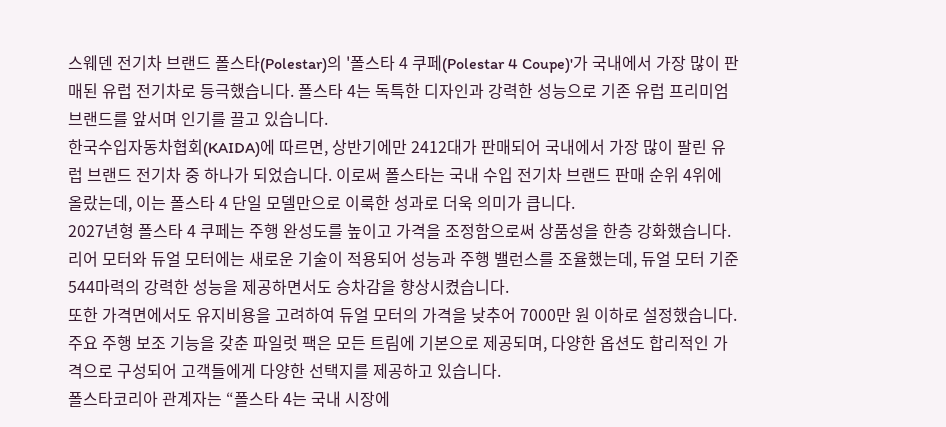스웨덴 전기차 브랜드 폴스타(Polestar)의 '폴스타 4 쿠페(Polestar 4 Coupe)'가 국내에서 가장 많이 판매된 유럽 전기차로 등극했습니다. 폴스타 4는 독특한 디자인과 강력한 성능으로 기존 유럽 프리미엄 브랜드를 앞서며 인기를 끌고 있습니다.
한국수입자동차협회(KAIDA)에 따르면, 상반기에만 2412대가 판매되어 국내에서 가장 많이 팔린 유럽 브랜드 전기차 중 하나가 되었습니다. 이로써 폴스타는 국내 수입 전기차 브랜드 판매 순위 4위에 올랐는데, 이는 폴스타 4 단일 모델만으로 이룩한 성과로 더욱 의미가 큽니다.
2027년형 폴스타 4 쿠페는 주행 완성도를 높이고 가격을 조정함으로써 상품성을 한층 강화했습니다. 리어 모터와 듀얼 모터에는 새로운 기술이 적용되어 성능과 주행 밸런스를 조율했는데, 듀얼 모터 기준 544마력의 강력한 성능을 제공하면서도 승차감을 향상시켰습니다.
또한 가격면에서도 유지비용을 고려하여 듀얼 모터의 가격을 낮추어 7000만 원 이하로 설정했습니다. 주요 주행 보조 기능을 갖춘 파일럿 팩은 모든 트림에 기본으로 제공되며, 다양한 옵션도 합리적인 가격으로 구성되어 고객들에게 다양한 선택지를 제공하고 있습니다.
폴스타코리아 관계자는 “폴스타 4는 국내 시장에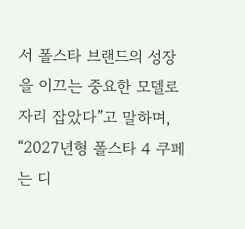서 폴스타 브랜드의 성장을 이끄는 중요한 모델로 자리 잡았다”고 말하며, “2027년형 폴스타 4 쿠페는 디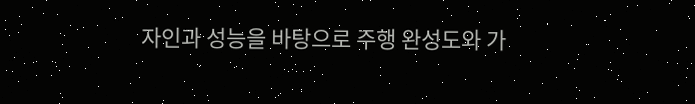자인과 성능을 바탕으로 주행 완성도와 가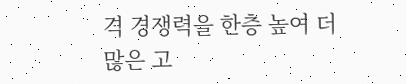격 경쟁력을 한층 높여 더 많은 고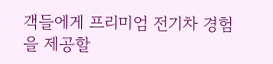객들에게 프리미엄 전기차 경험을 제공할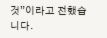것”이라고 전했습니다.